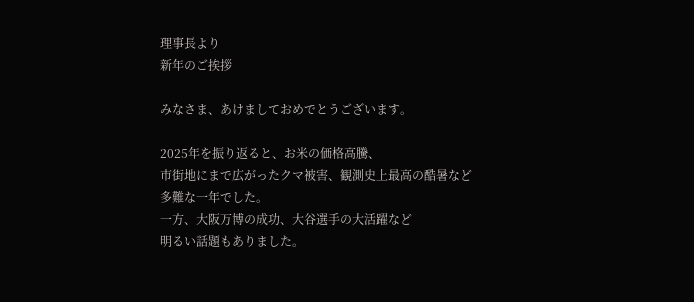理事長より
新年のご挨拶

みなさま、あけましておめでとうございます。

2025年を振り返ると、お米の価格高騰、
市街地にまで広がったクマ被害、観測史上最高の酷暑など
多難な一年でした。
一方、大阪万博の成功、大谷選手の大活躍など
明るい話題もありました。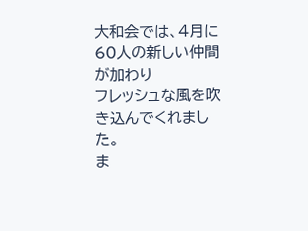大和会では、4月に60人の新しい仲間が加わり
フレッシュな風を吹き込んでくれました。
ま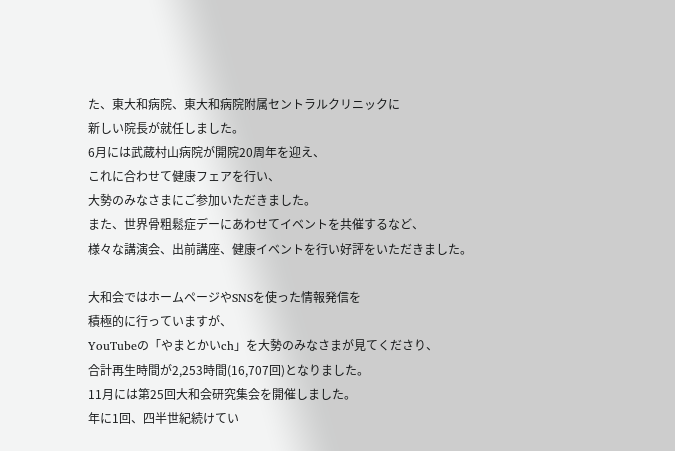た、東大和病院、東大和病院附属セントラルクリニックに
新しい院長が就任しました。
6月には武蔵村山病院が開院20周年を迎え、
これに合わせて健康フェアを行い、
大勢のみなさまにご参加いただきました。
また、世界骨粗鬆症デーにあわせてイベントを共催するなど、
様々な講演会、出前講座、健康イベントを行い好評をいただきました。

大和会ではホームページやSNSを使った情報発信を
積極的に行っていますが、
YouTubeの「やまとかいch」を大勢のみなさまが見てくださり、
合計再生時間が2,253時間(16,707回)となりました。
11月には第25回大和会研究集会を開催しました。
年に1回、四半世紀続けてい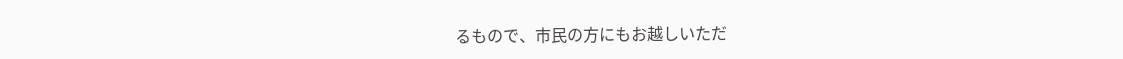るもので、市民の方にもお越しいただ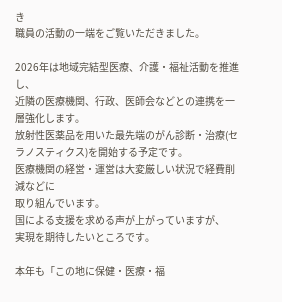き
職員の活動の一端をご覧いただきました。

2026年は地域完結型医療、介護・福祉活動を推進し、
近隣の医療機関、行政、医師会などとの連携を一層強化します。
放射性医薬品を用いた最先端のがん診断・治療(セラノスティクス)を開始する予定です。
医療機関の経営・運営は大変厳しい状況で経費削減などに
取り組んでいます。
国による支援を求める声が上がっていますが、
実現を期待したいところです。

本年も「この地に保健・医療・福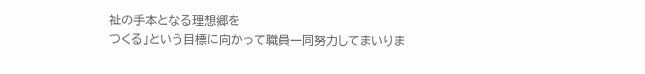祉の手本となる理想郷を
つくる」という目標に向かって職員一同努力してまいりま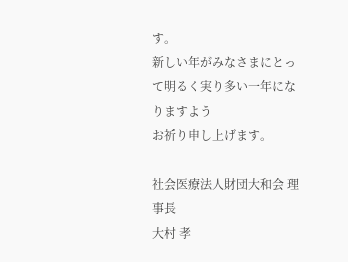す。
新しい年がみなさまにとって明るく実り多い一年になりますよう
お祈り申し上げます。

社会医療法人財団大和会 理事長
大村 孝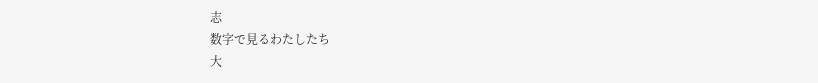志
数字で見るわたしたち
大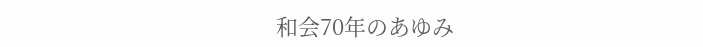和会70年のあゆみ